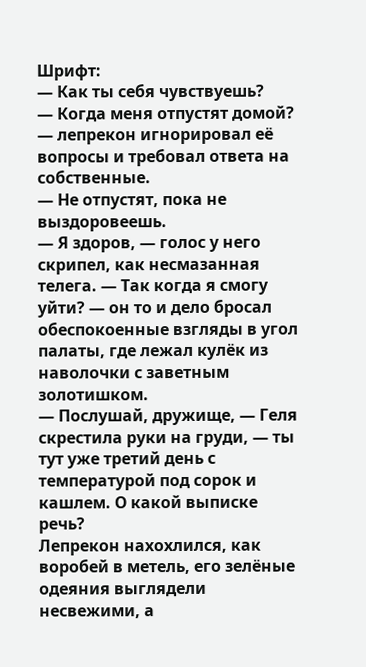Шрифт:
— Как ты себя чувствуешь?
— Когда меня отпустят домой? — лепрекон игнорировал её вопросы и требовал ответа на собственные.
— Не отпустят, пока не выздоровеешь.
— Я здоров, — голос у него скрипел, как несмазанная телега. — Так когда я смогу уйти? — он то и дело бросал обеспокоенные взгляды в угол палаты, где лежал кулёк из наволочки с заветным золотишком.
— Послушай, дружище, — Геля скрестила руки на груди, — ты тут уже третий день с температурой под сорок и кашлем. О какой выписке речь?
Лепрекон нахохлился, как воробей в метель, его зелёные одеяния выглядели несвежими, а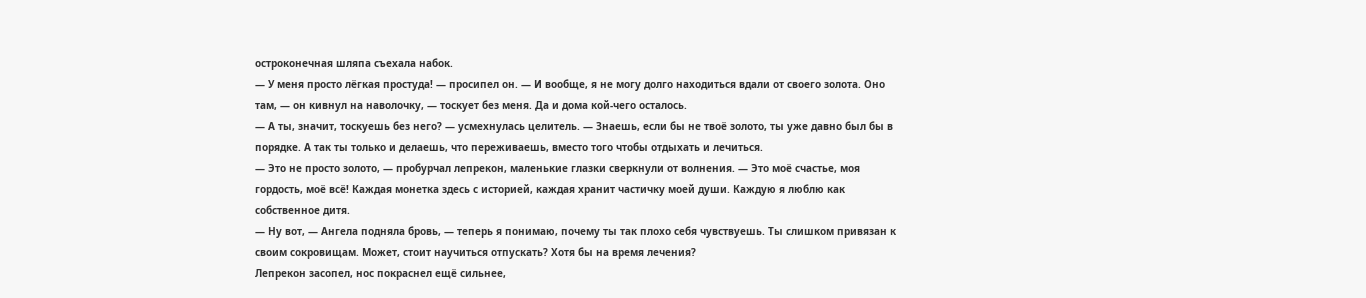остроконечная шляпа съехала набок.
— У меня просто лёгкая простуда! — просипел он. — И вообще, я не могу долго находиться вдали от своего золота. Оно там, — он кивнул на наволочку, — тоскует без меня. Да и дома кой-чего осталось.
— А ты, значит, тоскуешь без него? — усмехнулась целитель. — Знаешь, если бы не твоё золото, ты уже давно был бы в порядке. А так ты только и делаешь, что переживаешь, вместо того чтобы отдыхать и лечиться.
— Это не просто золото, — пробурчал лепрекон, маленькие глазки сверкнули от волнения. — Это моё счастье, моя гордость, моё всё! Каждая монетка здесь с историей, каждая хранит частичку моей души. Каждую я люблю как собственное дитя.
— Ну вот, — Ангела подняла бровь, — теперь я понимаю, почему ты так плохо себя чувствуешь. Ты слишком привязан к своим сокровищам. Может, стоит научиться отпускать? Хотя бы на время лечения?
Лепрекон засопел, нос покраснел ещё сильнее,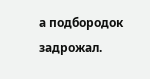а подбородок задрожал.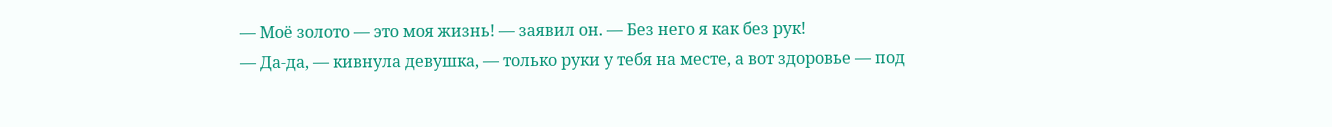— Моё золото — это моя жизнь! — заявил он. — Без него я как без рук!
— Да-да, — кивнула девушка, — только руки у тебя на месте, а вот здоровье — под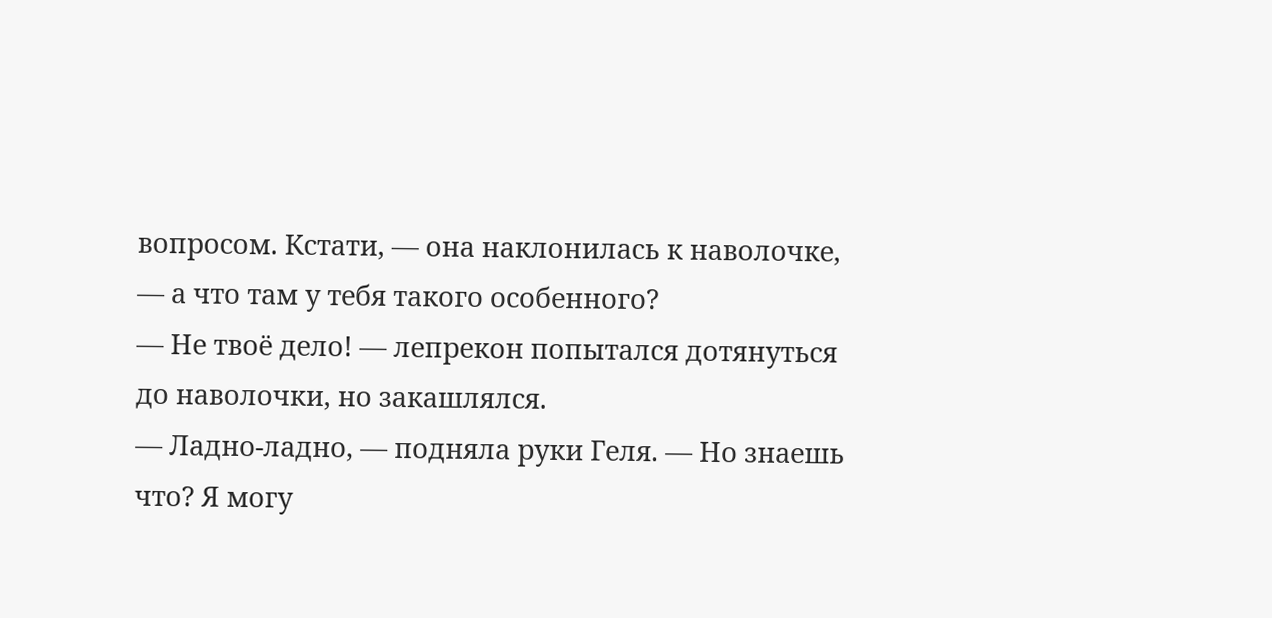вопросом. Кстати, — она наклонилась к наволочке, — а что там у тебя такого особенного?
— Не твоё дело! — лепрекон попытался дотянуться до наволочки, но закашлялся.
— Ладно-ладно, — подняла руки Геля. — Но знаешь что? Я могу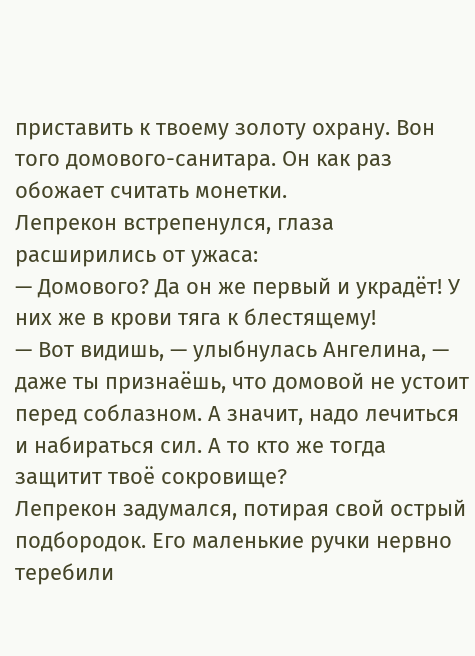приставить к твоему золоту охрану. Вон того домового-санитара. Он как раз обожает считать монетки.
Лепрекон встрепенулся, глаза расширились от ужаса:
— Домового? Да он же первый и украдёт! У них же в крови тяга к блестящему!
— Вот видишь, — улыбнулась Ангелина, — даже ты признаёшь, что домовой не устоит перед соблазном. А значит, надо лечиться и набираться сил. А то кто же тогда защитит твоё сокровище?
Лепрекон задумался, потирая свой острый подбородок. Его маленькие ручки нервно теребили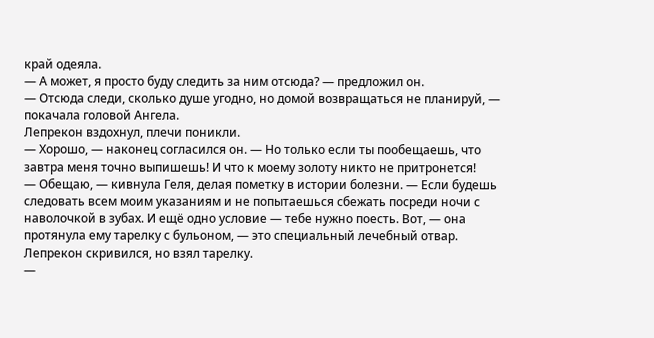край одеяла.
— А может, я просто буду следить за ним отсюда? — предложил он.
— Отсюда следи, сколько душе угодно, но домой возвращаться не планируй, — покачала головой Ангела.
Лепрекон вздохнул, плечи поникли.
— Хорошо, — наконец согласился он. — Но только если ты пообещаешь, что завтра меня точно выпишешь! И что к моему золоту никто не притронется!
— Обещаю, — кивнула Геля, делая пометку в истории болезни. — Если будешь следовать всем моим указаниям и не попытаешься сбежать посреди ночи с наволочкой в зубах. И ещё одно условие — тебе нужно поесть. Вот, — она протянула ему тарелку с бульоном, — это специальный лечебный отвар.
Лепрекон скривился, но взял тарелку.
—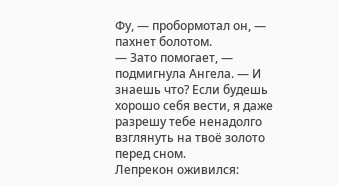Фу, — пробормотал он, — пахнет болотом.
— Зато помогает, — подмигнула Ангела. — И знаешь что? Если будешь хорошо себя вести, я даже разрешу тебе ненадолго взглянуть на твоё золото перед сном.
Лепрекон оживился: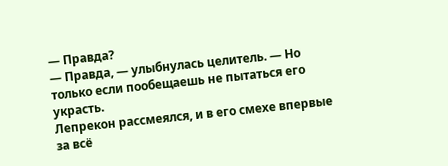— Правда?
— Правда, — улыбнулась целитель. — Но только если пообещаешь не пытаться его украсть.
Лепрекон рассмеялся, и в его смехе впервые за всё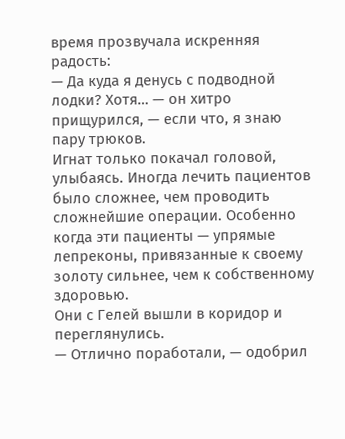время прозвучала искренняя радость:
— Да куда я денусь с подводной лодки? Хотя… — он хитро прищурился, — если что, я знаю пару трюков.
Игнат только покачал головой, улыбаясь. Иногда лечить пациентов было сложнее, чем проводить сложнейшие операции. Особенно когда эти пациенты — упрямые лепреконы, привязанные к своему золоту сильнее, чем к собственному здоровью.
Они с Гелей вышли в коридор и переглянулись.
— Отлично поработали, — одобрил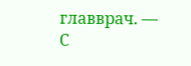главврач. — С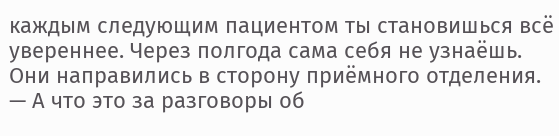каждым следующим пациентом ты становишься всё увереннее. Через полгода сама себя не узнаёшь.
Они направились в сторону приёмного отделения.
— А что это за разговоры об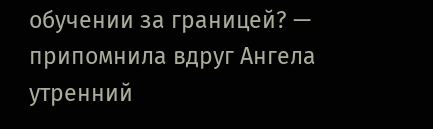обучении за границей? — припомнила вдруг Ангела утренний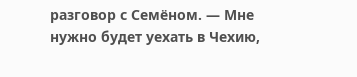разговор с Семёном. — Мне нужно будет уехать в Чехию,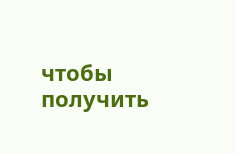чтобы получить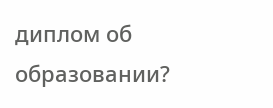диплом об образовании?